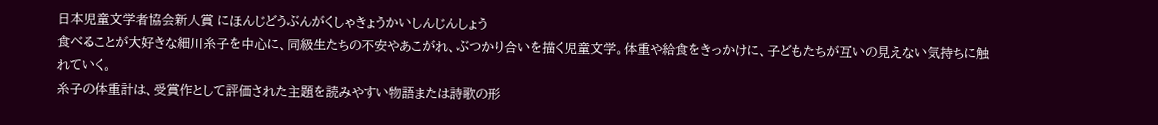日本児童文学者協会新人賞 にほんじどうぶんがくしゃきょうかいしんじんしょう
食べることが大好きな細川糸子を中心に、同級生たちの不安やあこがれ、ぶつかり合いを描く児童文学。体重や給食をきっかけに、子どもたちが互いの見えない気持ちに触れていく。
糸子の体重計は、受賞作として評価された主題を読みやすい物語または詩歌の形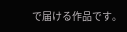で届ける作品です。